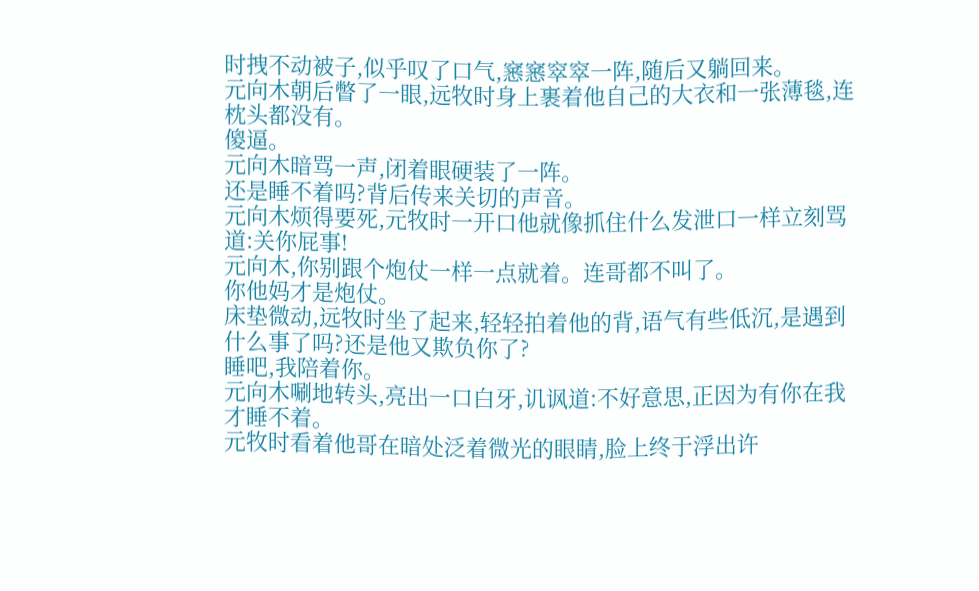时拽不动被子,似乎叹了口气,窸窸窣窣一阵,随后又躺回来。
元向木朝后瞥了一眼,远牧时身上裹着他自己的大衣和一张薄毯,连枕头都没有。
傻逼。
元向木暗骂一声,闭着眼硬装了一阵。
还是睡不着吗?背后传来关切的声音。
元向木烦得要死,元牧时一开口他就像抓住什么发泄口一样立刻骂道:关你屁事!
元向木,你别跟个炮仗一样一点就着。连哥都不叫了。
你他妈才是炮仗。
床垫微动,远牧时坐了起来,轻轻拍着他的背,语气有些低沉,是遇到什么事了吗?还是他又欺负你了?
睡吧,我陪着你。
元向木唰地转头,亮出一口白牙,讥讽道:不好意思,正因为有你在我才睡不着。
元牧时看着他哥在暗处泛着微光的眼睛,脸上终于浮出许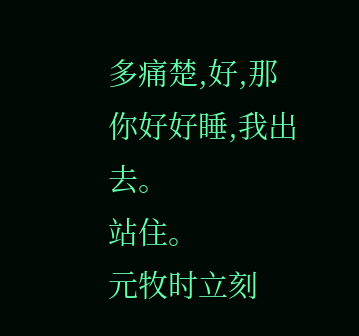多痛楚,好,那你好好睡,我出去。
站住。
元牧时立刻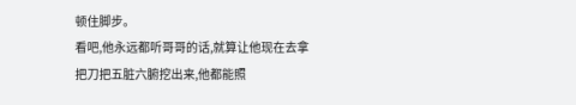顿住脚步。
看吧,他永远都听哥哥的话,就算让他现在去拿把刀把五脏六腑挖出来,他都能照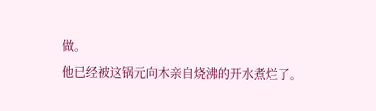做。
他已经被这锅元向木亲自烧沸的开水煮烂了。